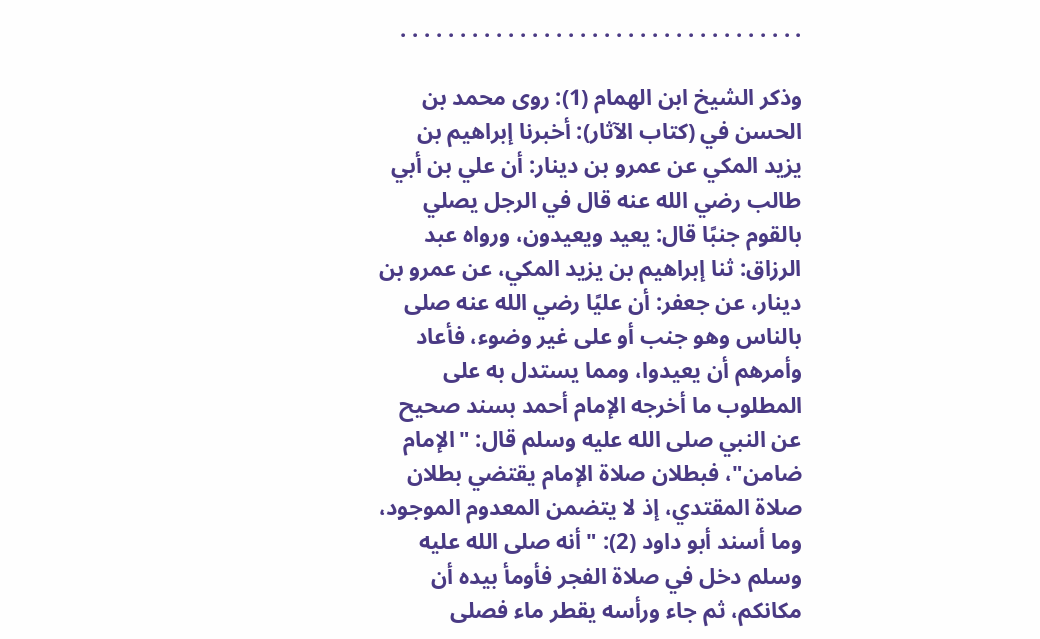. . . . . . . . . . . . . . . . . . . . . . . . . . . . . . . . . .

وذكر الشيخ ابن الهمام (1): روى محمد بن الحسن في (كتاب الآثار): أخبرنا إبراهيم بن يزيد المكي عن عمرو بن دينار: أن علي بن أبي طالب رضي الله عنه قال في الرجل يصلي بالقوم جنبًا قال: يعيد ويعيدون، ورواه عبد الرزاق: ثنا إبراهيم بن يزيد المكي، عن عمرو بن دينار، عن جعفر: أن عليًا رضي الله عنه صلى بالناس وهو جنب أو على غير وضوء، فأعاد وأمرهم أن يعيدوا، ومما يستدل به على المطلوب ما أخرجه الإمام أحمد بسند صحيح عن النبي صلى الله عليه وسلم قال: "الإمام ضامن"، فبطلان صلاة الإمام يقتضي بطلان صلاة المقتدي، إذ لا يتضمن المعدوم الموجود، وما أسند أبو داود (2): "أنه صلى الله عليه وسلم دخل في صلاة الفجر فأومأ بيده أن مكانكم، ثم جاء ورأسه يقطر ماء فصلى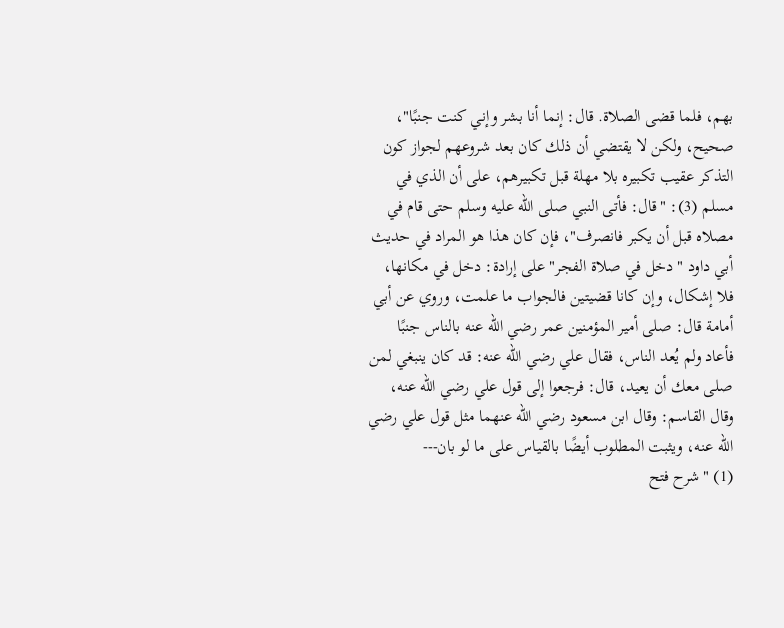بهم، فلما قضى الصلاة. قال: إنما أنا بشر وإني كنت جنبًا"، صحيح، ولكن لا يقتضي أن ذلك كان بعد شروعهم لجواز كون التذكر عقيب تكبيره بلا مهلة قبل تكبيرهم، على أن الذي في مسلم (3): "قال: فأتى النبي صلى الله عليه وسلم حتى قام في مصلاه قبل أن يكبر فانصرف"، فإن كان هذا هو المراد في حديث أبي داود "دخل في صلاة الفجر" على إرادة: دخل في مكانها، فلا إشكال، وإن كانا قضيتين فالجواب ما علمت، وروي عن أبي أمامة قال: صلى أمير المؤمنين عمر رضي الله عنه بالناس جنبًا فأعاد ولم يُعد الناس، فقال علي رضي الله عنه: قد كان ينبغي لمن صلى معك أن يعيد، قال: فرجعوا إلى قول علي رضي الله عنه، وقال القاسم: وقال ابن مسعود رضي الله عنهما مثل قول علي رضي الله عنه، ويثبت المطلوب أيضًا بالقياس على ما لو بان---
(1) "شرح فتح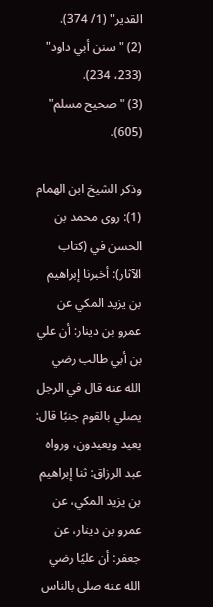القدير" (1/ 374).
(2) "سنن أبي داود" (233، 234).
(3) "صحيح مسلم" (605).

وذكر الشيخ ابن الهمام (1): روى محمد بن الحسن في (كتاب الآثار): أخبرنا إبراهيم بن يزيد المكي عن عمرو بن دينار: أن علي بن أبي طالب رضي الله عنه قال في الرجل يصلي بالقوم جنبًا قال: يعيد ويعيدون، ورواه عبد الرزاق: ثنا إبراهيم بن يزيد المكي، عن عمرو بن دينار، عن جعفر: أن عليًا رضي الله عنه صلى بالناس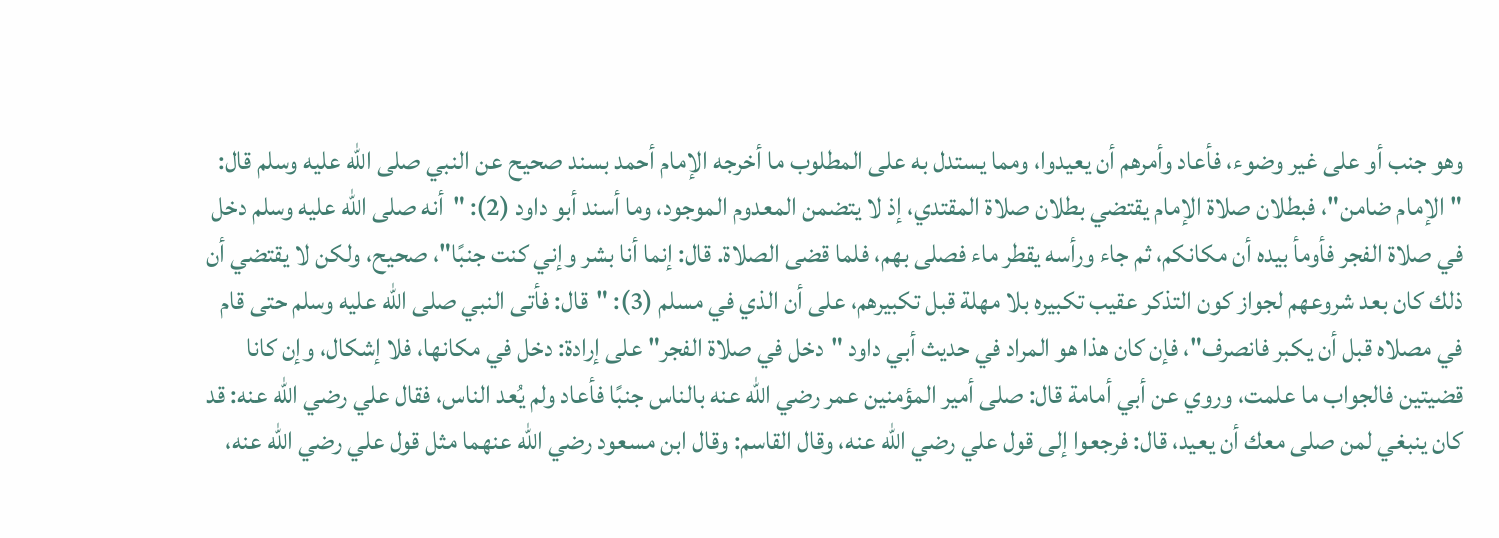وهو جنب أو على غير وضوء، فأعاد وأمرهم أن يعيدوا، ومما يستدل به على المطلوب ما أخرجه الإمام أحمد بسند صحيح عن النبي صلى الله عليه وسلم قال: "الإمام ضامن"، فبطلان صلاة الإمام يقتضي بطلان صلاة المقتدي، إذ لا يتضمن المعدوم الموجود، وما أسند أبو داود (2): "أنه صلى الله عليه وسلم دخل في صلاة الفجر فأومأ بيده أن مكانكم، ثم جاء ورأسه يقطر ماء فصلى بهم، فلما قضى الصلاة. قال: إنما أنا بشر وإني كنت جنبًا"، صحيح، ولكن لا يقتضي أن ذلك كان بعد شروعهم لجواز كون التذكر عقيب تكبيره بلا مهلة قبل تكبيرهم، على أن الذي في مسلم (3): "قال: فأتى النبي صلى الله عليه وسلم حتى قام في مصلاه قبل أن يكبر فانصرف"، فإن كان هذا هو المراد في حديث أبي داود "دخل في صلاة الفجر" على إرادة: دخل في مكانها، فلا إشكال، وإن كانا قضيتين فالجواب ما علمت، وروي عن أبي أمامة قال: صلى أمير المؤمنين عمر رضي الله عنه بالناس جنبًا فأعاد ولم يُعد الناس، فقال علي رضي الله عنه: قد كان ينبغي لمن صلى معك أن يعيد، قال: فرجعوا إلى قول علي رضي الله عنه، وقال القاسم: وقال ابن مسعود رضي الله عنهما مثل قول علي رضي الله عنه،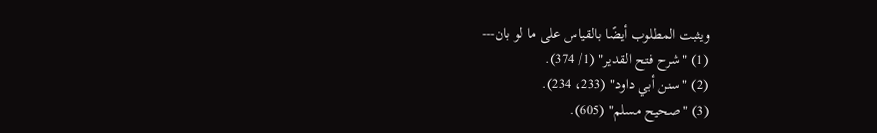ويثبت المطلوب أيضًا بالقياس على ما لو بان---
(1) "شرح فتح القدير" (1/ 374).
(2) "سنن أبي داود" (233، 234).
(3) "صحيح مسلم" (605).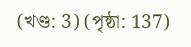(খণ্ড: 3) (পৃষ্ঠা: 137)